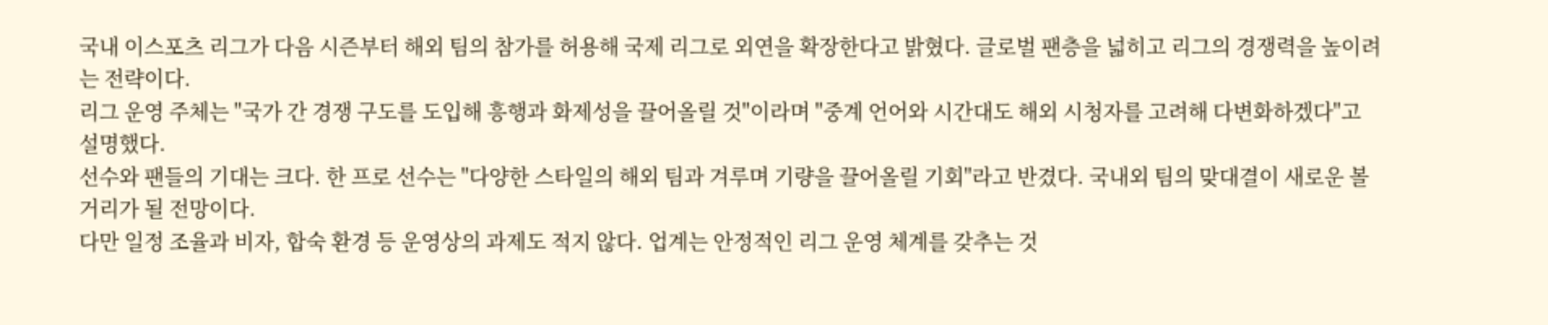국내 이스포츠 리그가 다음 시즌부터 해외 팀의 참가를 허용해 국제 리그로 외연을 확장한다고 밝혔다. 글로벌 팬층을 넓히고 리그의 경쟁력을 높이려는 전략이다.
리그 운영 주체는 "국가 간 경쟁 구도를 도입해 흥행과 화제성을 끌어올릴 것"이라며 "중계 언어와 시간대도 해외 시청자를 고려해 다변화하겠다"고 설명했다.
선수와 팬들의 기대는 크다. 한 프로 선수는 "다양한 스타일의 해외 팀과 겨루며 기량을 끌어올릴 기회"라고 반겼다. 국내외 팀의 맞대결이 새로운 볼거리가 될 전망이다.
다만 일정 조율과 비자, 합숙 환경 등 운영상의 과제도 적지 않다. 업계는 안정적인 리그 운영 체계를 갖추는 것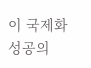이 국제화 성공의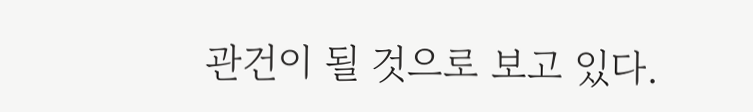관건이 될 것으로 보고 있다.